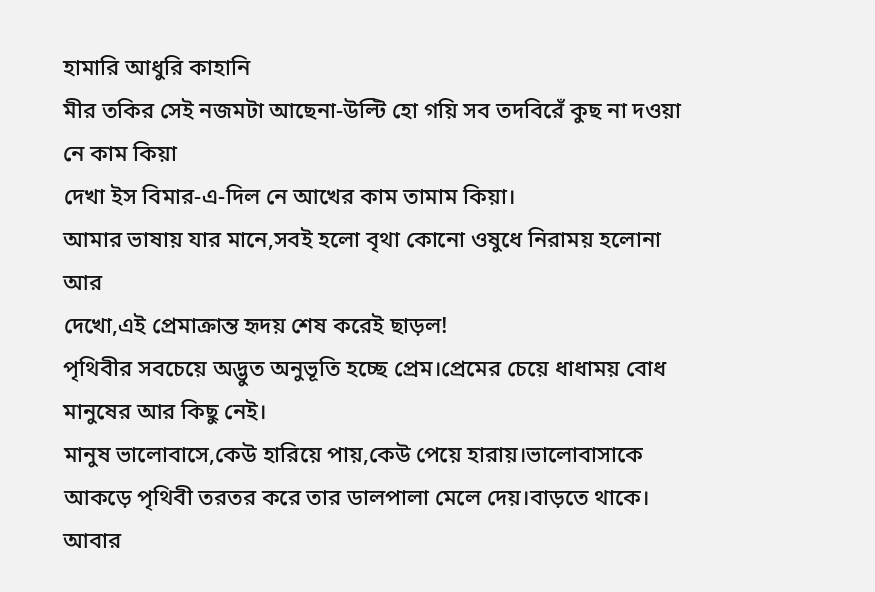হামারি আধুরি কাহানি
মীর তকির সেই নজমটা আছেনা-উল্টি হো গয়ি সব তদবিরেঁ কুছ না দওয়া নে কাম কিয়া
দেখা ইস বিমার-এ-দিল নে আখের কাম তামাম কিয়া।
আমার ভাষায় যার মানে,সবই হলো বৃথা কোনো ওষুধে নিরাময় হলোনা আর
দেখো,এই প্রেমাক্রান্ত হৃদয় শেষ করেই ছাড়ল!
পৃথিবীর সবচেয়ে অদ্ভুত অনুভূতি হচ্ছে প্রেম।প্রেমের চেয়ে ধাধাময় বোধ মানুষের আর কিছু নেই।
মানুষ ভালোবাসে,কেউ হারিয়ে পায়,কেউ পেয়ে হারায়।ভালোবাসাকে আকড়ে পৃথিবী তরতর করে তার ডালপালা মেলে দেয়।বাড়তে থাকে।
আবার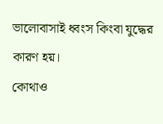ভালোবাসাই ধ্বংস কিংবা যুদ্ধের কারণ হয়।
কোথাও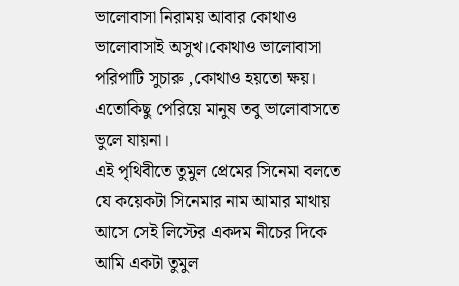ভালোবাসা নিরাময় আবার কোথাও ভালোবাসাই অসুখ।কোথাও ভালোবাসা পরিপাটি সুচারু ,কোথাও হয়তো ক্ষয়।
এতোকিছু পেরিয়ে মানুষ তবু ভালোবাসতে ভুলে যায়না।
এই পৃথিবীতে তুমুল প্রেমের সিনেমা বলতে যে কয়েকটা সিনেমার নাম আমার মাথায় আসে সেই লিস্টের একদম নীচের দিকে আমি একটা তুমুল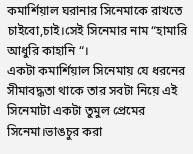কমার্শিয়াল ঘরানার সিনেমাকে রাখতে চাইবো,চাই।সেই সিনেমার নাম “হামারি আধুরি কাহানি “।
একটা কমার্শিয়াল সিনেমায় যে ধরনের সীমাবদ্ধতা থাকে তার সবটা নিয়ে এই সিনেমাটা একটা তুমুল প্রেমের সিনেমা।ভাঙচুর করা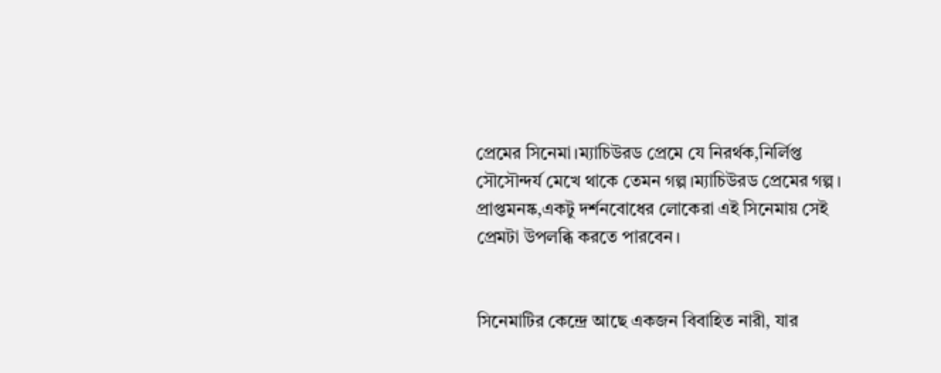প্রেমের সিনেমা।ম্যাচিউরড প্রেমে যে নিরর্থক,নির্লিপ্ত সৌসৌন্দর্য মেখে থাকে তেমন গল্প।ম্যাচিউরড প্রেমের গল্প।
প্রাপ্তমনষ্ক,একটু দর্শনবোধের লোকেরা এই সিনেমায় সেই প্রেমটা উপলব্ধি করতে পারবেন।


সিনেমাটির কেন্দ্রে আছে একজন বিবাহিত নারী, যার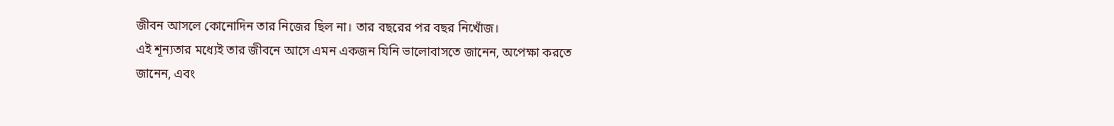জীবন আসলে কোনোদিন তার নিজের ছিল না। তার বছরের পর বছর নিখোঁজ।
এই শূন্যতার মধ্যেই তার জীবনে আসে এমন একজন যিনি ভালোবাসতে জানেন, অপেক্ষা করতে জানেন, এবং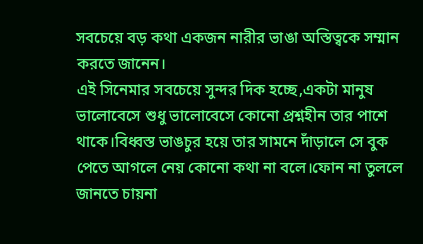সবচেয়ে বড় কথা একজন নারীর ভাঙা অস্তিত্বকে সম্মান করতে জানেন।
এই সিনেমার সবচেয়ে সুন্দর দিক হচ্ছে,একটা মানুষ ভালোবেসে শুধু ভালোবেসে কোনো প্রশ্নহীন তার পাশে থাকে।বিধ্বস্ত ভাঙচুর হয়ে তার সামনে দাঁড়ালে সে বুক পেতে আগলে নেয় কোনো কথা না বলে।ফোন না তুললে জানতে চায়না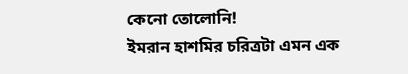কেনো তোলোনি!
ইমরান হাশমির চরিত্রটা এমন এক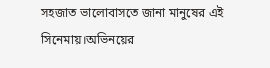সহজাত ভালোবাসতে জানা মানুষের এই সিনেমায়।অভিনয়ের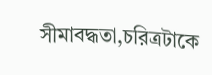সীমাবদ্ধতা,চরিত্রটাকে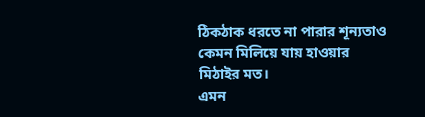ঠিকঠাক ধরতে না পারার শূন্যতাও কেমন মিলিয়ে যায় হাওয়ার মিঠাইর মত।
এমন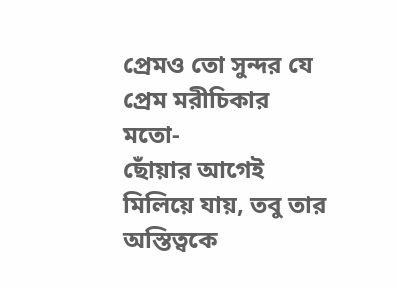প্রেমও তো সুন্দর যে প্রেম মরীচিকার মতো-
ছোঁয়ার আগেই মিলিয়ে যায়, তবু তার অস্তিত্বকে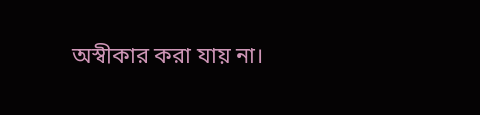অস্বীকার করা যায় না।